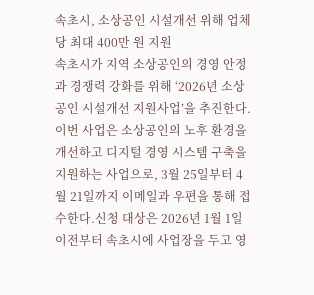속초시, 소상공인 시설개선 위해 업체당 최대 400만 원 지원
속초시가 지역 소상공인의 경영 안정과 경쟁력 강화를 위해 ‘2026년 소상공인 시설개선 지원사업’을 추진한다.이번 사업은 소상공인의 노후 환경을 개선하고 디지털 경영 시스템 구축을 지원하는 사업으로, 3월 25일부터 4월 21일까지 이메일과 우편을 통해 접수한다.신청 대상은 2026년 1월 1일 이전부터 속초시에 사업장을 두고 영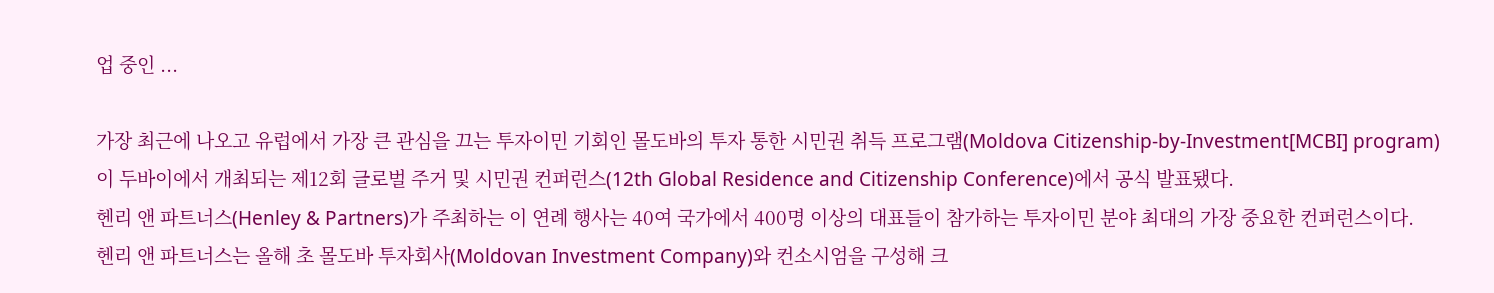업 중인 ...

가장 최근에 나오고 유럽에서 가장 큰 관심을 끄는 투자이민 기회인 몰도바의 투자 통한 시민권 취득 프로그램(Moldova Citizenship-by-Investment[MCBI] program)이 두바이에서 개최되는 제12회 글로벌 주거 및 시민권 컨퍼런스(12th Global Residence and Citizenship Conference)에서 공식 발표됐다.
헨리 앤 파트너스(Henley & Partners)가 주최하는 이 연례 행사는 40여 국가에서 400명 이상의 대표들이 참가하는 투자이민 분야 최대의 가장 중요한 컨퍼런스이다.
헨리 앤 파트너스는 올해 초 몰도바 투자회사(Moldovan Investment Company)와 컨소시엄을 구성해 크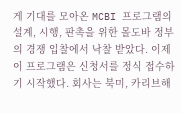게 기대를 모아온 MCBI 프로그램의 설계, 시행, 판촉을 위한 몰도바 정부의 경쟁 입찰에서 낙찰 받았다. 이제 이 프로그램은 신청서를 정식 접수하기 시작했다. 회사는 북미, 카리브해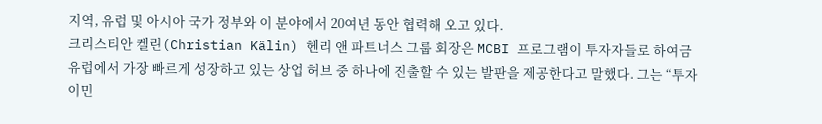지역, 유럽 및 아시아 국가 정부와 이 분야에서 20여년 동안 협력해 오고 있다.
크리스티안 켈린(Christian Kälin) 헨리 앤 파트너스 그룹 회장은 MCBI 프로그램이 투자자들로 하여금 유럽에서 가장 빠르게 성장하고 있는 상업 허브 중 하나에 진출할 수 있는 발판을 제공한다고 말했다. 그는 “투자이민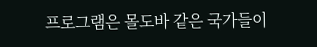프로그램은 몰도바 같은 국가들이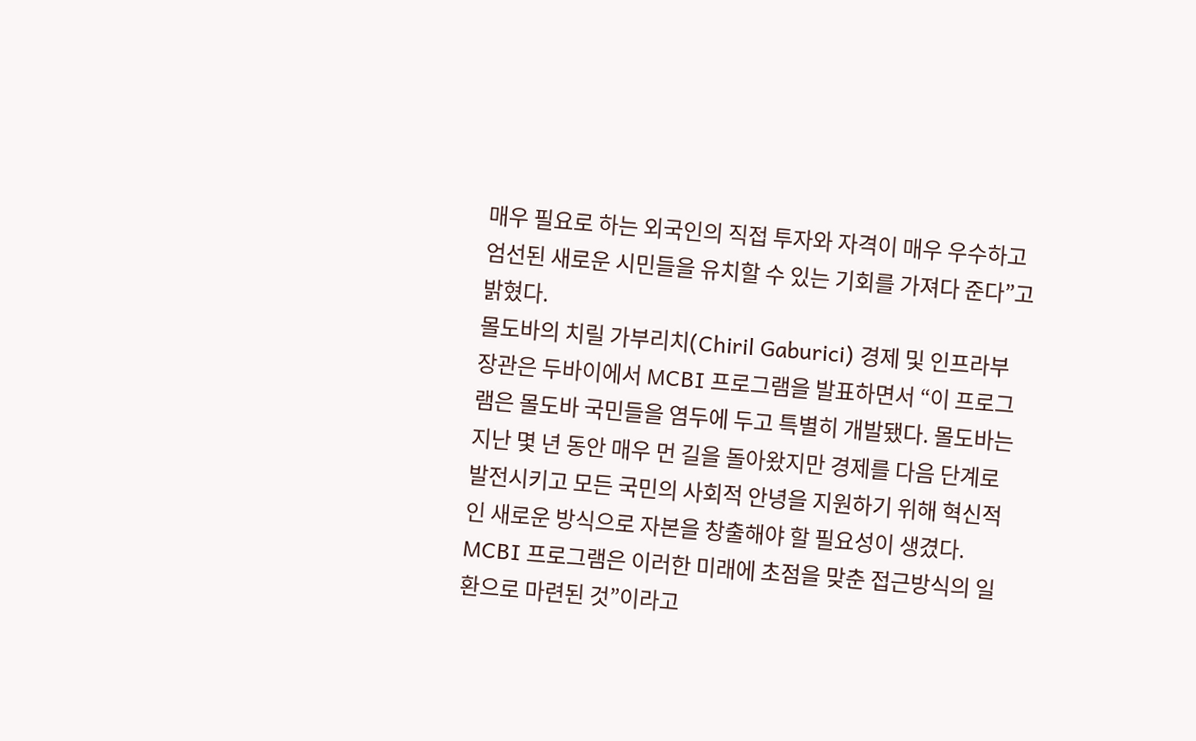매우 필요로 하는 외국인의 직접 투자와 자격이 매우 우수하고 엄선된 새로운 시민들을 유치할 수 있는 기회를 가져다 준다”고 밝혔다.
몰도바의 치릴 가부리치(Chiril Gaburici) 경제 및 인프라부 장관은 두바이에서 MCBI 프로그램을 발표하면서 “이 프로그램은 몰도바 국민들을 염두에 두고 특별히 개발됐다. 몰도바는 지난 몇 년 동안 매우 먼 길을 돌아왔지만 경제를 다음 단계로 발전시키고 모든 국민의 사회적 안녕을 지원하기 위해 혁신적인 새로운 방식으로 자본을 창출해야 할 필요성이 생겼다. MCBI 프로그램은 이러한 미래에 초점을 맞춘 접근방식의 일환으로 마련된 것”이라고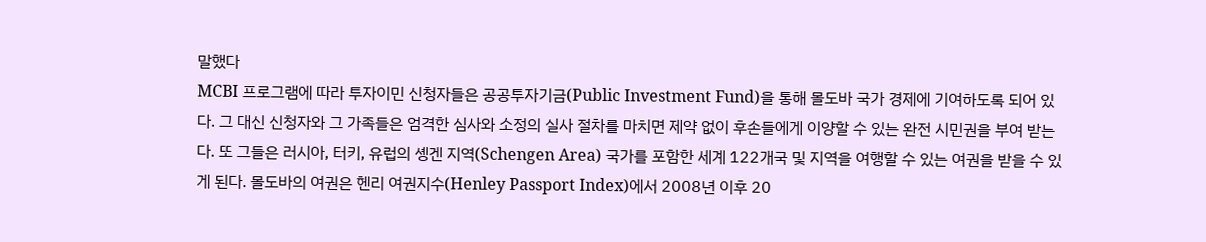말했다
MCBI 프로그램에 따라 투자이민 신청자들은 공공투자기금(Public Investment Fund)을 통해 몰도바 국가 경제에 기여하도록 되어 있다. 그 대신 신청자와 그 가족들은 엄격한 심사와 소정의 실사 절차를 마치면 제약 없이 후손들에게 이양할 수 있는 완전 시민권을 부여 받는다. 또 그들은 러시아, 터키, 유럽의 솅겐 지역(Schengen Area) 국가를 포함한 세계 122개국 및 지역을 여행할 수 있는 여권을 받을 수 있게 된다. 몰도바의 여권은 헨리 여권지수(Henley Passport Index)에서 2008년 이후 20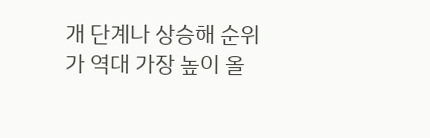개 단계나 상승해 순위가 역대 가장 높이 올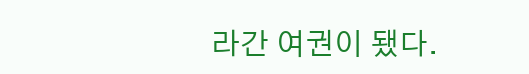라간 여권이 됐다.